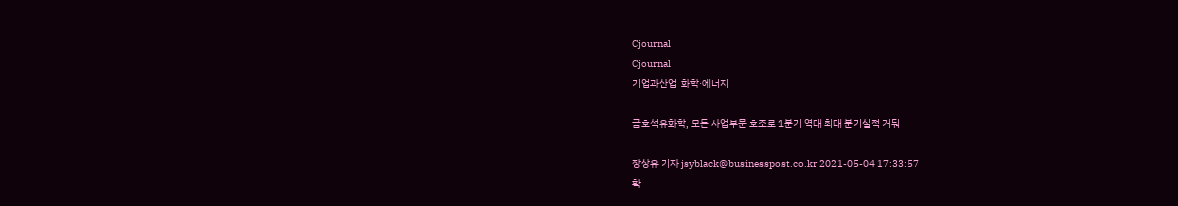Cjournal
Cjournal
기업과산업  화학·에너지

금호석유화학, 모든 사업부문 호조로 1분기 역대 최대 분기실적 거둬

장상유 기자 jsyblack@businesspost.co.kr 2021-05-04 17:33:57
확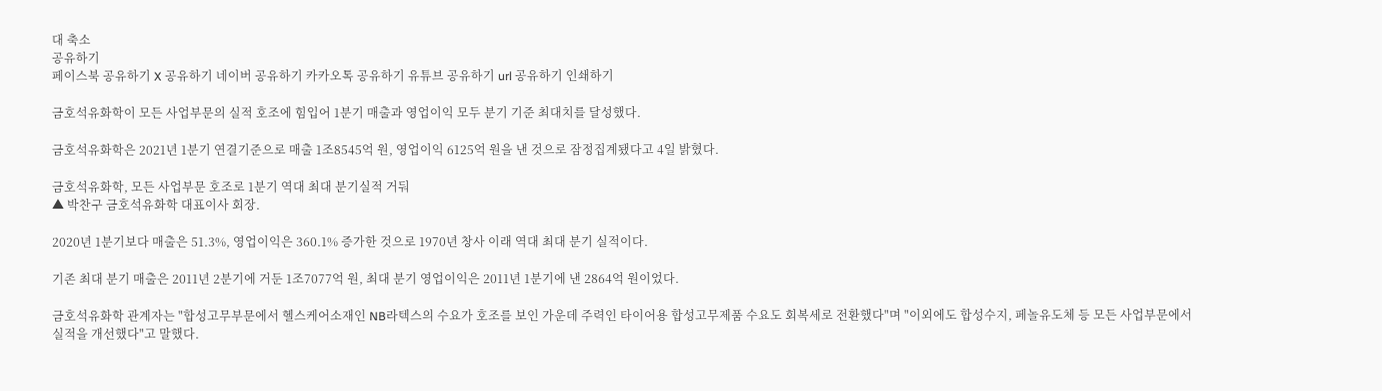대 축소
공유하기
페이스북 공유하기 X 공유하기 네이버 공유하기 카카오톡 공유하기 유튜브 공유하기 url 공유하기 인쇄하기

금호석유화학이 모든 사업부문의 실적 호조에 힘입어 1분기 매출과 영업이익 모두 분기 기준 최대치를 달성했다.

금호석유화학은 2021년 1분기 연결기준으로 매출 1조8545억 원, 영업이익 6125억 원을 낸 것으로 잠정집계됐다고 4일 밝혔다.

금호석유화학, 모든 사업부문 호조로 1분기 역대 최대 분기실적 거둬
▲ 박찬구 금호석유화학 대표이사 회장.

2020년 1분기보다 매출은 51.3%, 영업이익은 360.1% 증가한 것으로 1970년 창사 이래 역대 최대 분기 실적이다.

기존 최대 분기 매출은 2011년 2분기에 거둔 1조7077억 원, 최대 분기 영업이익은 2011년 1분기에 낸 2864억 원이었다.

금호석유화학 관계자는 "합성고무부문에서 헬스케어소재인 NB라텍스의 수요가 호조를 보인 가운데 주력인 타이어용 합성고무제품 수요도 회복세로 전환했다"며 "이외에도 합성수지, 페놀유도체 등 모든 사업부문에서 실적을 개선했다"고 말했다.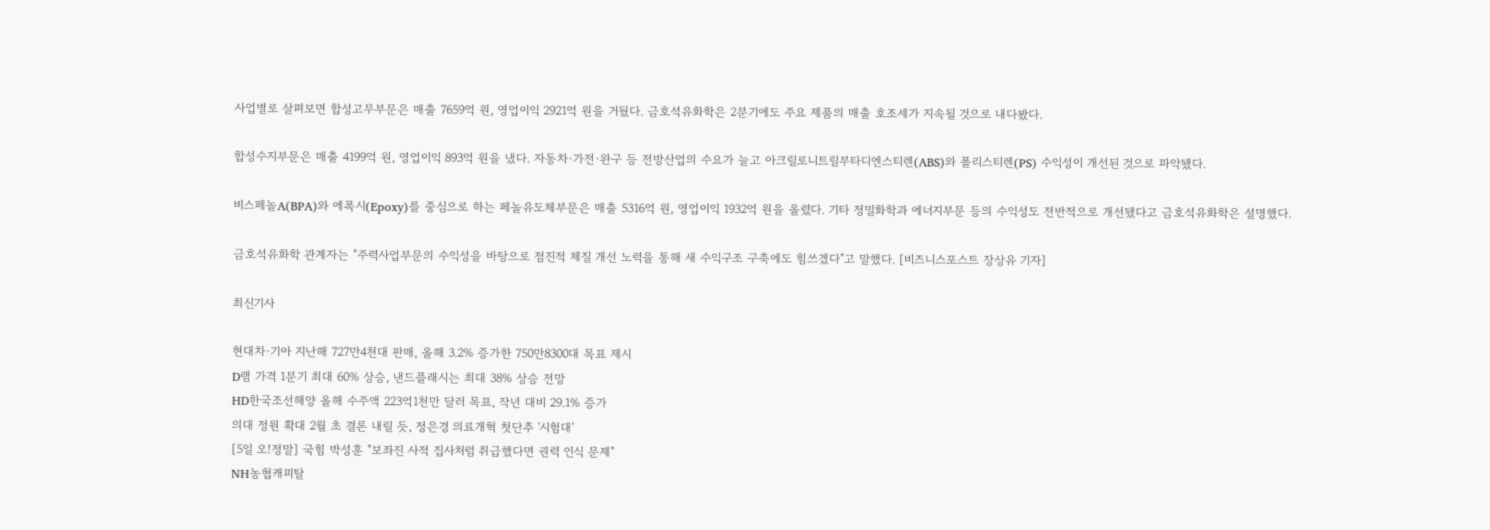사업별로 살펴보면 합성고무부문은 매출 7659억 원, 영업이익 2921억 원을 거뒀다. 금호석유화학은 2분기에도 주요 제품의 매출 호조세가 지속될 것으로 내다봤다.

합성수지부문은 매출 4199억 원, 영업이익 893억 원을 냈다. 자동차·가전·완구 등 전방산업의 수요가 늘고 아크릴로니트릴부타디엔스티렌(ABS)와 폴리스티렌(PS) 수익성이 개선된 것으로 파악됐다.

비스페놀A(BPA)와 에폭시(Epoxy)를 중심으로 하는 페놀유도체부문은 매출 5316억 원, 영업이익 1932억 원을 올렸다. 기타 정밀화학과 에너지부문 등의 수익성도 전반적으로 개선됐다고 금호석유화학은 설명했다.

금호석유화학 관계자는 "주력사업부문의 수익성을 바탕으로 점진적 체질 개선 노력을 통해 새 수익구조 구축에도 힘쓰겠다"고 말했다. [비즈니스포스트 장상유 기자]

최신기사

현대차·기아 지난해 727만4천대 판매, 올해 3.2% 증가한 750만8300대 목표 제시
D램 가격 1분기 최대 60% 상승, 낸드플래시는 최대 38% 상승 전망
HD한국조선해양 올해 수주액 223억1천만 달러 목표, 작년 대비 29.1% 증가
의대 정원 확대 2월 초 결론 내릴 듯, 정은경 의료개혁 첫단추 '시험대'
[5일 오!정말] 국힘 박성훈 "보좌진 사적 집사처럼 취급했다면 권력 인식 문제"
NH농협캐피탈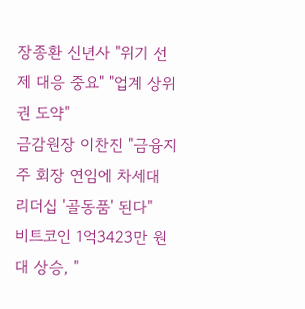장종환 신년사 "위기 선제 대응 중요" "업계 상위권 도약"
금감원장 이찬진 "금융지주 회장 연임에 차세대 리더십 '골동품' 된다"
비트코인 1억3423만 원대 상승, "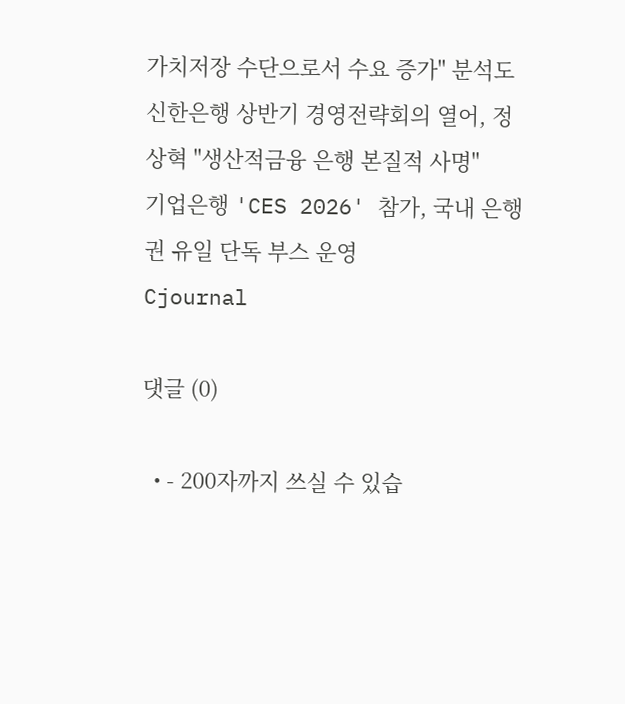가치저장 수단으로서 수요 증가" 분석도
신한은행 상반기 경영전략회의 열어, 정상혁 "생산적금융 은행 본질적 사명"
기업은행 'CES 2026' 참가, 국내 은행권 유일 단독 부스 운영
Cjournal

댓글 (0)

  • - 200자까지 쓰실 수 있습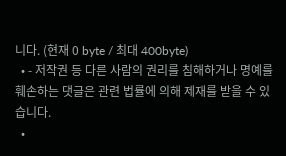니다. (현재 0 byte / 최대 400byte)
  • - 저작권 등 다른 사람의 권리를 침해하거나 명예를 훼손하는 댓글은 관련 법률에 의해 제재를 받을 수 있습니다.
  •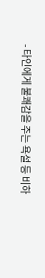- 타인에게 불쾌감을 주는 욕설 등 비하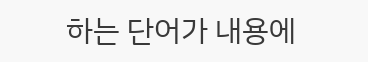하는 단어가 내용에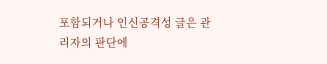포함되거나 인신공격성 글은 관리자의 판단에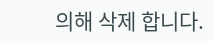의해 삭제 합니다.